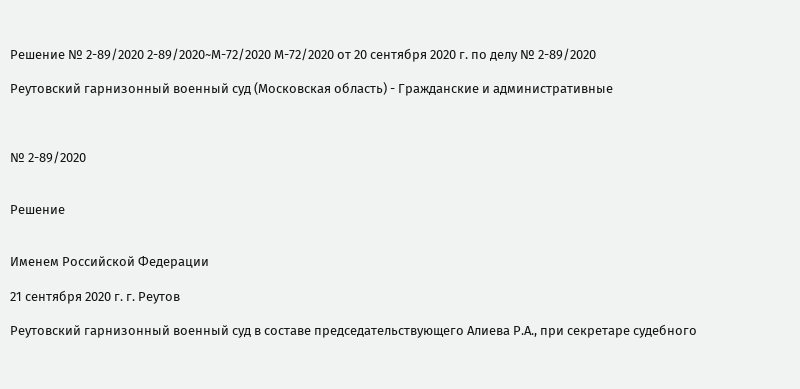Решение № 2-89/2020 2-89/2020~М-72/2020 М-72/2020 от 20 сентября 2020 г. по делу № 2-89/2020

Реутовский гарнизонный военный суд (Московская область) - Гражданские и административные



№ 2-89/2020


Решение


Именем Российской Федерации

21 сентября 2020 г. г. Реутов

Реутовский гарнизонный военный суд в составе председательствующего Алиева Р.А., при секретаре судебного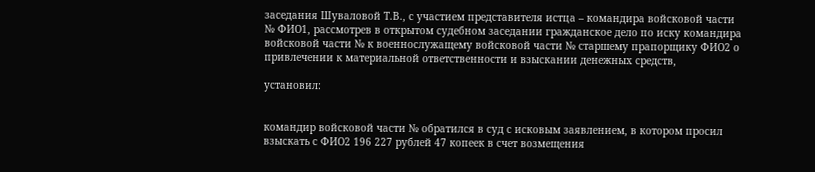заседания Шуваловой Т.В., с участием представителя истца – командира войсковой части № ФИО1, рассмотрев в открытом судебном заседании гражданское дело по иску командира войсковой части № к военнослужащему войсковой части № старшему прапорщику ФИО2 о привлечении к материальной ответственности и взыскании денежных средств,

установил:


командир войсковой части № обратился в суд с исковым заявлением, в котором просил взыскать с ФИО2 196 227 рублей 47 копеек в счет возмещения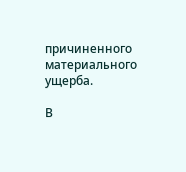причиненного материального ущерба.

В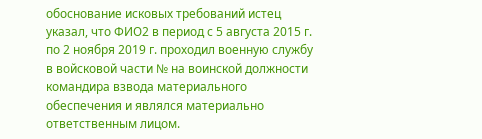обоснование исковых требований истец указал, что ФИО2 в период с 5 августа 2015 г. по 2 ноября 2019 г. проходил военную службу в войсковой части № на воинской должности командира взвода материального обеспечения и являлся материально ответственным лицом.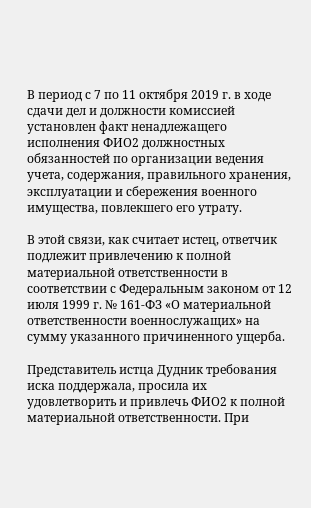В период с 7 по 11 октября 2019 г. в ходе сдачи дел и должности комиссией установлен факт ненадлежащего исполнения ФИО2 должностных обязанностей по организации ведения учета, содержания, правильного хранения, эксплуатации и сбережения военного имущества, повлекшего его утрату.

В этой связи, как считает истец, ответчик подлежит привлечению к полной материальной ответственности в соответствии с Федеральным законом от 12 июля 1999 г. № 161-ФЗ «О материальной ответственности военнослужащих» на сумму указанного причиненного ущерба.

Представитель истца Дудник требования иска поддержала, просила их удовлетворить и привлечь ФИО2 к полной материальной ответственности. При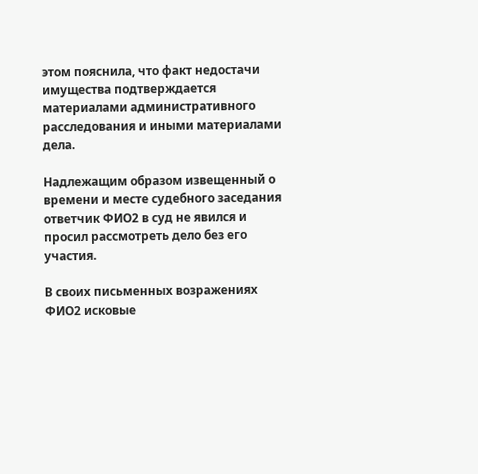этом пояснила, что факт недостачи имущества подтверждается материалами административного расследования и иными материалами дела.

Надлежащим образом извещенный о времени и месте судебного заседания ответчик ФИО2 в суд не явился и просил рассмотреть дело без его участия.

В своих письменных возражениях ФИО2 исковые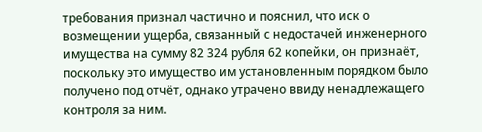требования признал частично и пояснил, что иск о возмещении ущерба, связанный с недостачей инженерного имущества на сумму 82 324 рубля 62 копейки, он признаёт, поскольку это имущество им установленным порядком было получено под отчёт, однако утрачено ввиду ненадлежащего контроля за ним.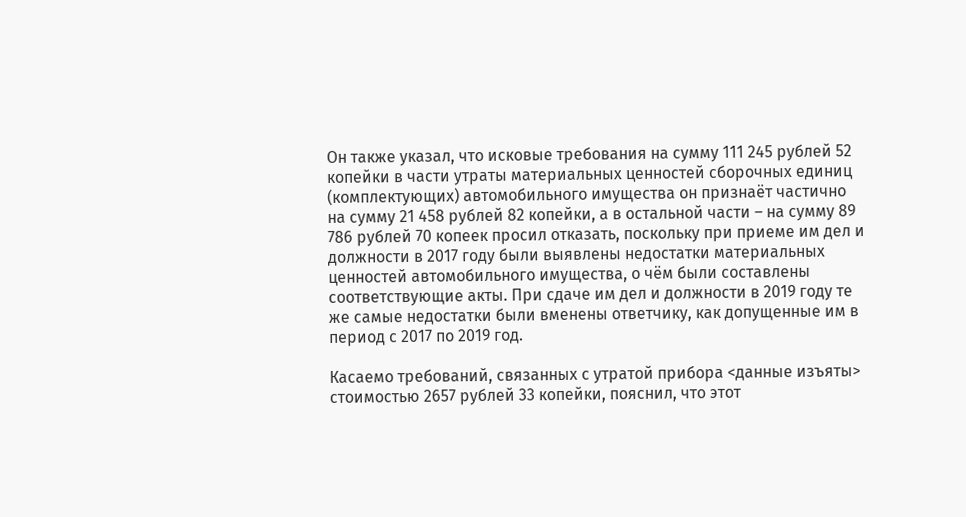Он также указал, что исковые требования на сумму 111 245 рублей 52 копейки в части утраты материальных ценностей сборочных единиц (комплектующих) автомобильного имущества он признаёт частично на сумму 21 458 рублей 82 копейки, а в остальной части – на сумму 89 786 рублей 70 копеек просил отказать, поскольку при приеме им дел и должности в 2017 году были выявлены недостатки материальных ценностей автомобильного имущества, о чём были составлены соответствующие акты. При сдаче им дел и должности в 2019 году те же самые недостатки были вменены ответчику, как допущенные им в период с 2017 по 2019 год.

Касаемо требований, связанных с утратой прибора <данные изъяты> стоимостью 2657 рублей 33 копейки, пояснил, что этот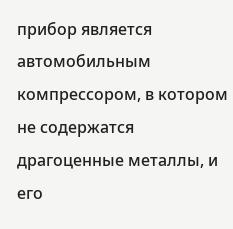прибор является автомобильным компрессором, в котором не содержатся драгоценные металлы, и его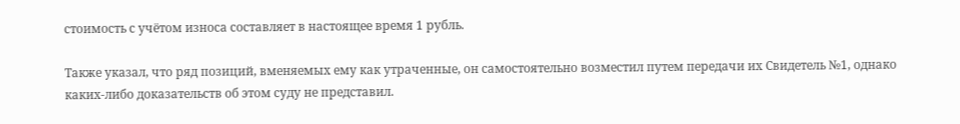стоимость с учётом износа составляет в настоящее время 1 рубль.

Также указал, что ряд позиций, вменяемых ему как утраченные, он самостоятельно возместил путем передачи их Свидетель №1, однако каких-либо доказательств об этом суду не представил.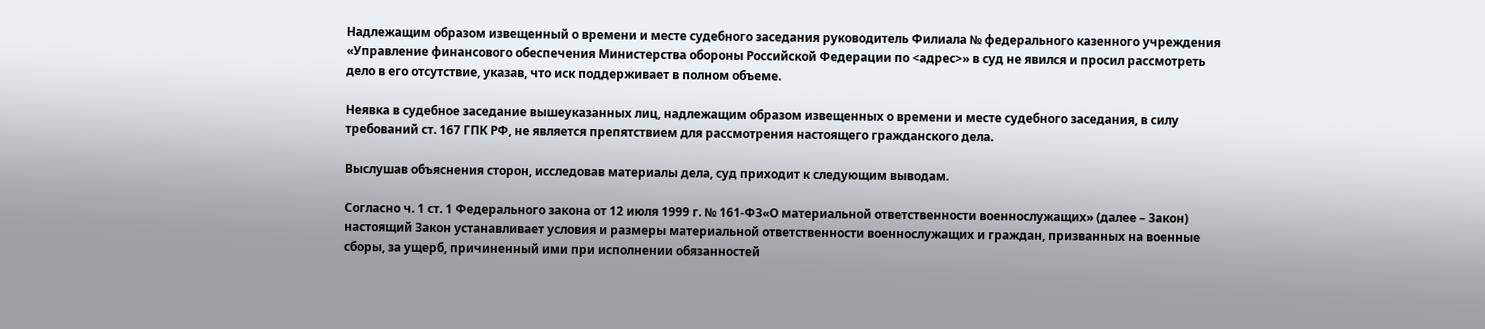Надлежащим образом извещенный о времени и месте судебного заседания руководитель Филиала № федерального казенного учреждения «Управление финансового обеспечения Министерства обороны Российской Федерации по <адрес>» в суд не явился и просил рассмотреть дело в его отсутствие, указав, что иск поддерживает в полном объеме.

Неявка в судебное заседание вышеуказанных лиц, надлежащим образом извещенных о времени и месте судебного заседания, в силу требований ст. 167 ГПК РФ, не является препятствием для рассмотрения настоящего гражданского дела.

Выслушав объяснения сторон, исследовав материалы дела, суд приходит к следующим выводам.

Согласно ч. 1 ст. 1 Федерального закона от 12 июля 1999 г. № 161-ФЗ«О материальной ответственности военнослужащих» (далее – Закон) настоящий Закон устанавливает условия и размеры материальной ответственности военнослужащих и граждан, призванных на военные сборы, за ущерб, причиненный ими при исполнении обязанностей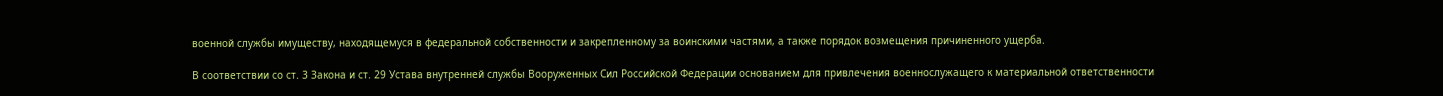военной службы имуществу, находящемуся в федеральной собственности и закрепленному за воинскими частями, а также порядок возмещения причиненного ущерба.

В соответствии со ст. 3 Закона и ст. 29 Устава внутренней службы Вооруженных Сил Российской Федерации основанием для привлечения военнослужащего к материальной ответственности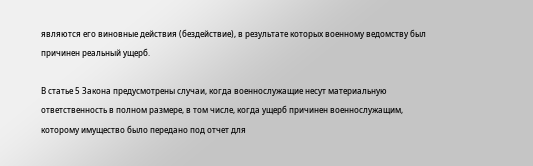являются его виновные действия (бездействие), в результате которых военному ведомству был причинен реальный ущерб.

В статье 5 Закона предусмотрены случаи, когда военнослужащие несут материальную ответственность в полном размере, в том числе, когда ущерб причинен военнослужащим, которому имущество было передано под отчет для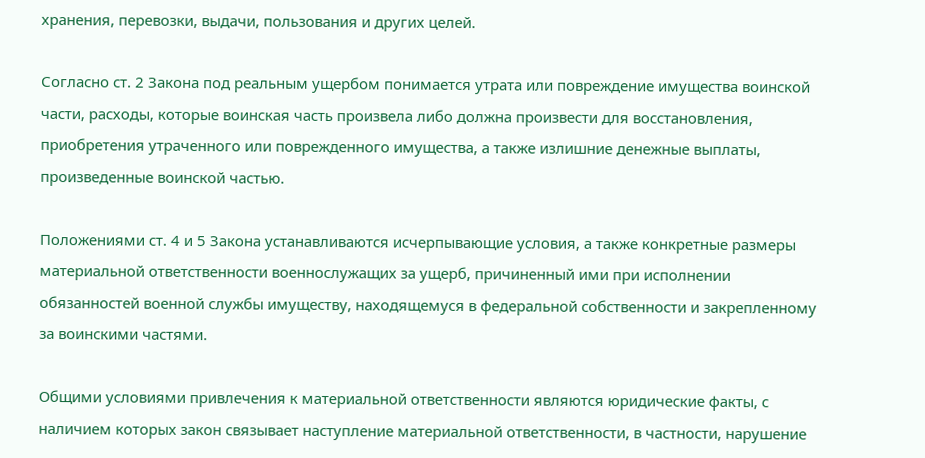хранения, перевозки, выдачи, пользования и других целей.

Согласно ст. 2 Закона под реальным ущербом понимается утрата или повреждение имущества воинской части, расходы, которые воинская часть произвела либо должна произвести для восстановления, приобретения утраченного или поврежденного имущества, а также излишние денежные выплаты, произведенные воинской частью.

Положениями ст. 4 и 5 Закона устанавливаются исчерпывающие условия, а также конкретные размеры материальной ответственности военнослужащих за ущерб, причиненный ими при исполнении обязанностей военной службы имуществу, находящемуся в федеральной собственности и закрепленному за воинскими частями.

Общими условиями привлечения к материальной ответственности являются юридические факты, с наличием которых закон связывает наступление материальной ответственности, в частности, нарушение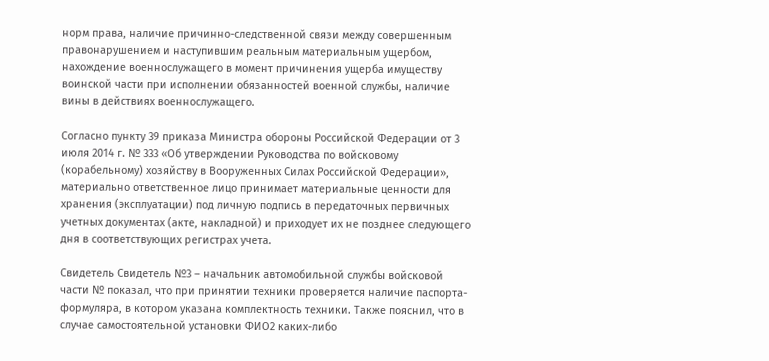норм права, наличие причинно-следственной связи между совершенным правонарушением и наступившим реальным материальным ущербом, нахождение военнослужащего в момент причинения ущерба имуществу воинской части при исполнении обязанностей военной службы, наличие вины в действиях военнослужащего.

Согласно пункту 39 приказа Министра обороны Российской Федерации от 3 июля 2014 г. № 333 «Об утверждении Руководства по войсковому (корабельному) хозяйству в Вооруженных Силах Российской Федерации», материально ответственное лицо принимает материальные ценности для хранения (эксплуатации) под личную подпись в передаточных первичных учетных документах (акте, накладной) и приходует их не позднее следующего дня в соответствующих регистрах учета.

Свидетель Свидетель №3 – начальник автомобильной службы войсковой части № показал, что при принятии техники проверяется наличие паспорта-формуляра, в котором указана комплектность техники. Также пояснил, что в случае самостоятельной установки ФИО2 каких-либо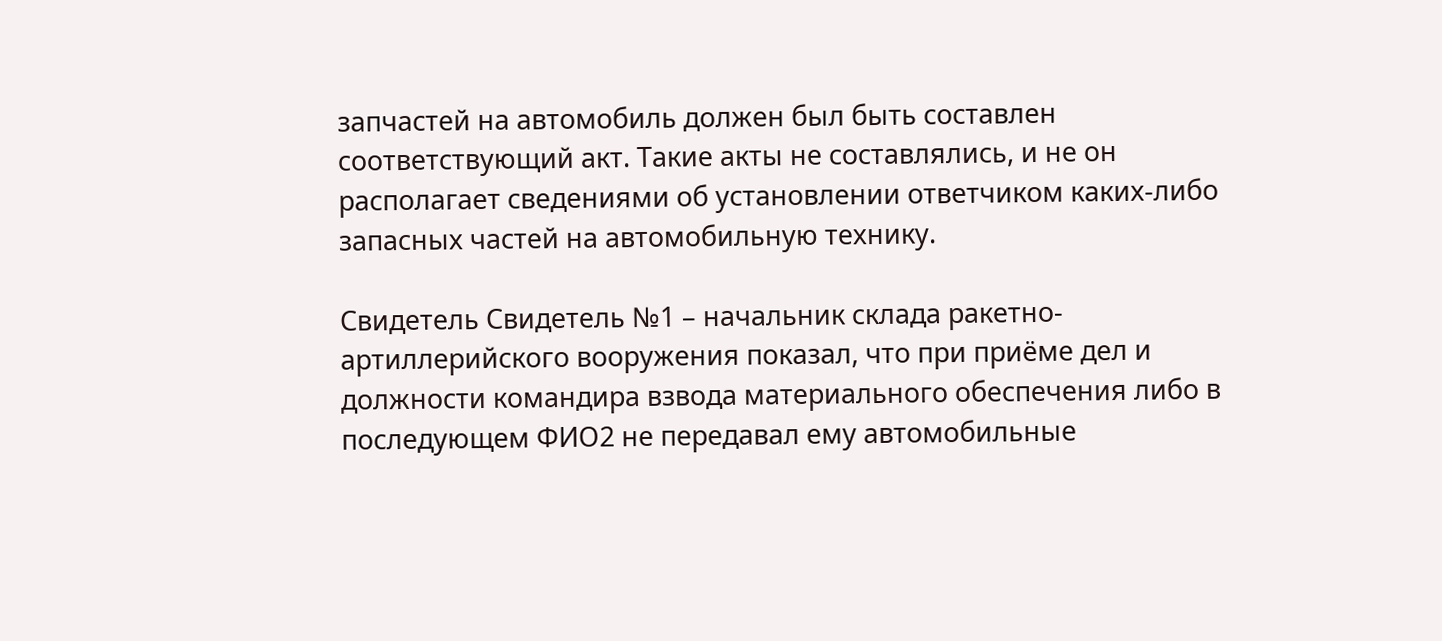запчастей на автомобиль должен был быть составлен соответствующий акт. Такие акты не составлялись, и не он располагает сведениями об установлении ответчиком каких-либо запасных частей на автомобильную технику.

Свидетель Свидетель №1 – начальник склада ракетно-артиллерийского вооружения показал, что при приёме дел и должности командира взвода материального обеспечения либо в последующем ФИО2 не передавал ему автомобильные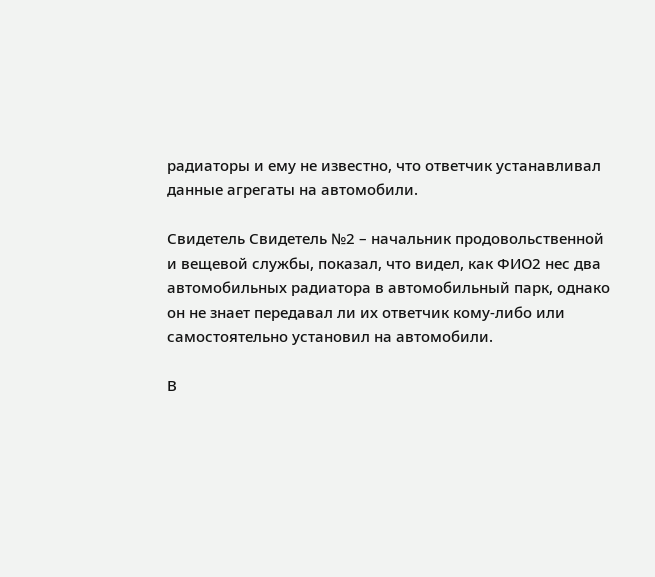радиаторы и ему не известно, что ответчик устанавливал данные агрегаты на автомобили.

Свидетель Свидетель №2 – начальник продовольственной и вещевой службы, показал, что видел, как ФИО2 нес два автомобильных радиатора в автомобильный парк, однако он не знает передавал ли их ответчик кому-либо или самостоятельно установил на автомобили.

В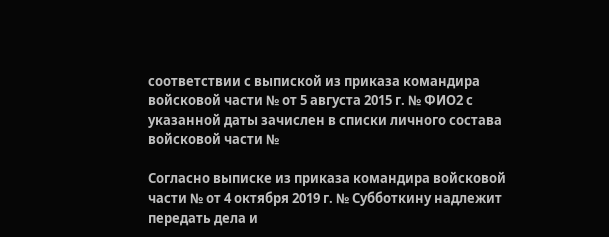соответствии с выпиской из приказа командира войсковой части № от 5 августа 2015 г. № ФИО2 с указанной даты зачислен в списки личного состава войсковой части №

Согласно выписке из приказа командира войсковой части № от 4 октября 2019 г. № Субботкину надлежит передать дела и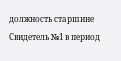должность старшине Свидетель №1 в период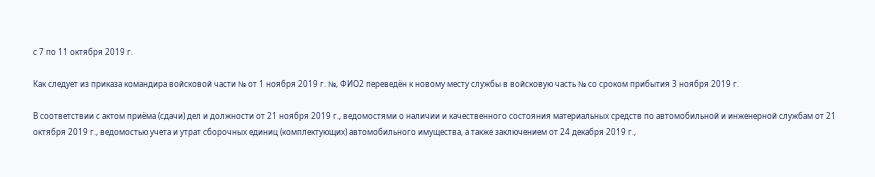с 7 по 11 октября 2019 г.

Как следует из приказа командира войсковой части № от 1 ноября 2019 г. №, ФИО2 переведён к новому месту службы в войсковую часть № со сроком прибытия 3 ноября 2019 г.

В соответствии с актом приёма (сдачи) дел и должности от 21 ноября 2019 г., ведомостями о наличии и качественного состояния материальных средств по автомобильной и инженерной службам от 21 октября 2019 г., ведомостью учета и утрат сборочных единиц (комплектующих) автомобильного имущества, а также заключением от 24 декабря 2019 г.,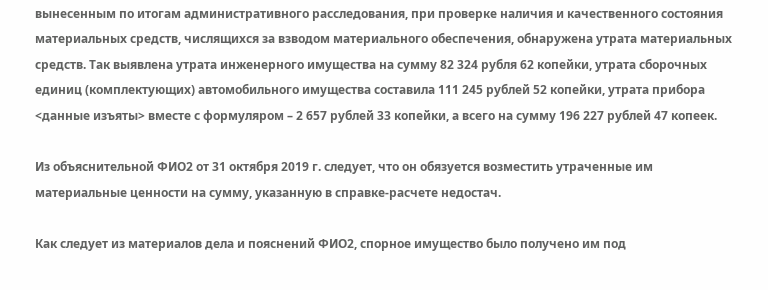вынесенным по итогам административного расследования, при проверке наличия и качественного состояния материальных средств, числящихся за взводом материального обеспечения, обнаружена утрата материальных средств. Так выявлена утрата инженерного имущества на сумму 82 324 рубля 62 копейки, утрата сборочных единиц (комплектующих) автомобильного имущества составила 111 245 рублей 52 копейки, утрата прибора <данные изъяты> вместе с формуляром – 2 657 рублей 33 копейки, а всего на сумму 196 227 рублей 47 копеек.

Из объяснительной ФИО2 от 31 октября 2019 г. следует, что он обязуется возместить утраченные им материальные ценности на сумму, указанную в справке-расчете недостач.

Как следует из материалов дела и пояснений ФИО2, спорное имущество было получено им под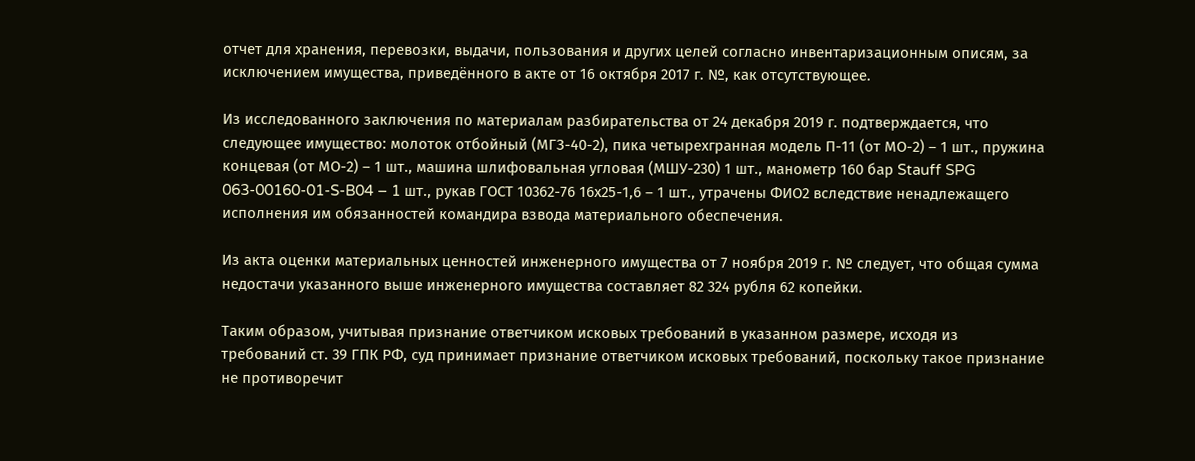отчет для хранения, перевозки, выдачи, пользования и других целей согласно инвентаризационным описям, за исключением имущества, приведённого в акте от 16 октября 2017 г. №, как отсутствующее.

Из исследованного заключения по материалам разбирательства от 24 декабря 2019 г. подтверждается, что следующее имущество: молоток отбойный (МГЗ-40-2), пика четырехгранная модель П-11 (от МО-2) – 1 шт., пружина концевая (от МО-2) – 1 шт., машина шлифовальная угловая (МШУ-230) 1 шт., манометр 160 бар Stauff SPG 063-00160-01-S-B04 – 1 шт., рукав ГОСТ 10362-76 16х25-1,6 – 1 шт., утрачены ФИО2 вследствие ненадлежащего исполнения им обязанностей командира взвода материального обеспечения.

Из акта оценки материальных ценностей инженерного имущества от 7 ноября 2019 г. № следует, что общая сумма недостачи указанного выше инженерного имущества составляет 82 324 рубля 62 копейки.

Таким образом, учитывая признание ответчиком исковых требований в указанном размере, исходя из требований ст. 39 ГПК РФ, суд принимает признание ответчиком исковых требований, поскольку такое признание не противоречит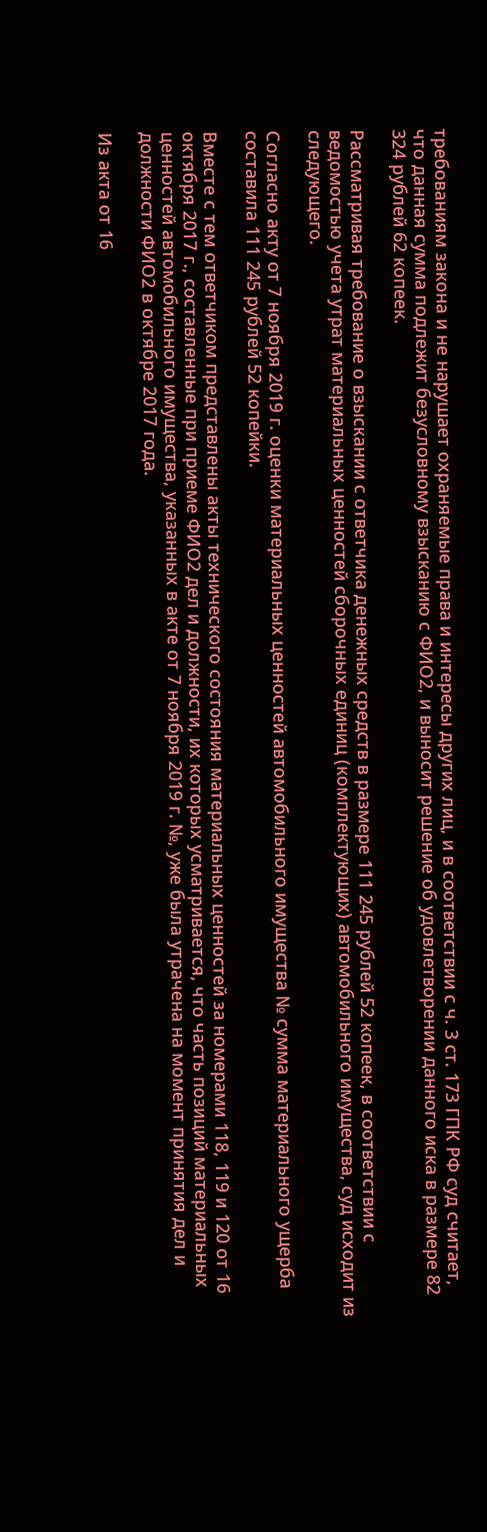требованиям закона и не нарушает охраняемые права и интересы других лиц, и в соответствии с ч. 3 ст. 173 ГПК РФ суд считает, что данная сумма подлежит безусловному взысканию с ФИО2, и выносит решение об удовлетворении данного иска в размере 82 324 рублей 62 копеек.

Рассматривая требование о взыскании с ответчика денежных средств в размере 111 245 рублей 52 копеек, в соответствии с ведомостью учета утрат материальных ценностей сборочных единиц (комплектующих) автомобильного имущества, суд исходит из следующего.

Согласно акту от 7 ноября 2019 г. оценки материальных ценностей автомобильного имущества № сумма материального ущерба составила 111 245 рублей 52 копейки.

Вместе с тем ответчиком представлены акты технического состояния материальных ценностей за номерами 118, 119 и 120 от 16 октября 2017 г., составленные при приеме ФИО2 дел и должности, их которых усматривается, что часть позиций материальных ценностей автомобильного имущества, указанных в акте от 7 ноября 2019 г. №, уже была утрачена на момент принятия дел и должности ФИО2 в октябре 2017 года.

Из акта от 16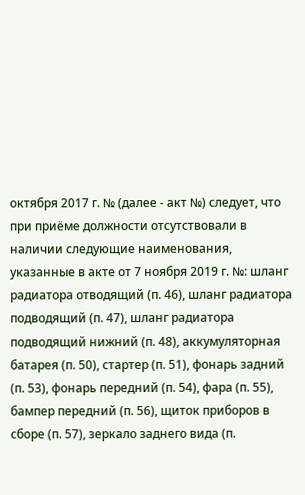октября 2017 г. № (далее - акт №) следует, что при приёме должности отсутствовали в наличии следующие наименования, указанные в акте от 7 ноября 2019 г. №: шланг радиатора отводящий (п. 46), шланг радиатора подводящий (п. 47), шланг радиатора подводящий нижний (п. 48), аккумуляторная батарея (п. 50), стартер (п. 51), фонарь задний (п. 53), фонарь передний (п. 54), фара (п. 55), бампер передний (п. 56), щиток приборов в сборе (п. 57), зеркало заднего вида (п.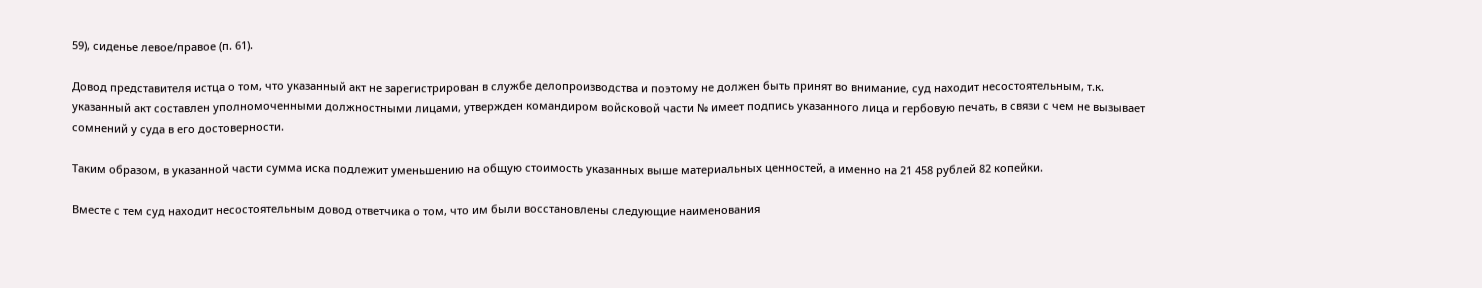59), сиденье левое/правое (п. 61).

Довод представителя истца о том, что указанный акт не зарегистрирован в службе делопроизводства и поэтому не должен быть принят во внимание, суд находит несостоятельным, т.к. указанный акт составлен уполномоченными должностными лицами, утвержден командиром войсковой части № имеет подпись указанного лица и гербовую печать, в связи с чем не вызывает сомнений у суда в его достоверности.

Таким образом, в указанной части сумма иска подлежит уменьшению на общую стоимость указанных выше материальных ценностей, а именно на 21 458 рублей 82 копейки.

Вместе с тем суд находит несостоятельным довод ответчика о том, что им были восстановлены следующие наименования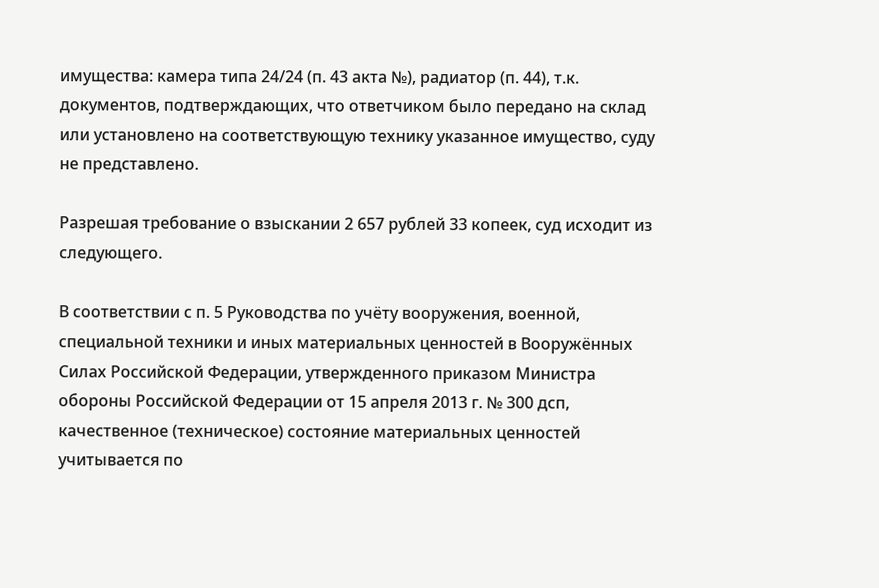имущества: камера типа 24/24 (п. 43 акта №), радиатор (п. 44), т.к. документов, подтверждающих, что ответчиком было передано на склад или установлено на соответствующую технику указанное имущество, суду не представлено.

Разрешая требование о взыскании 2 657 рублей 33 копеек, суд исходит из следующего.

В соответствии с п. 5 Руководства по учёту вооружения, военной, специальной техники и иных материальных ценностей в Вооружённых Силах Российской Федерации, утвержденного приказом Министра обороны Российской Федерации от 15 апреля 2013 г. № 300 дсп, качественное (техническое) состояние материальных ценностей учитывается по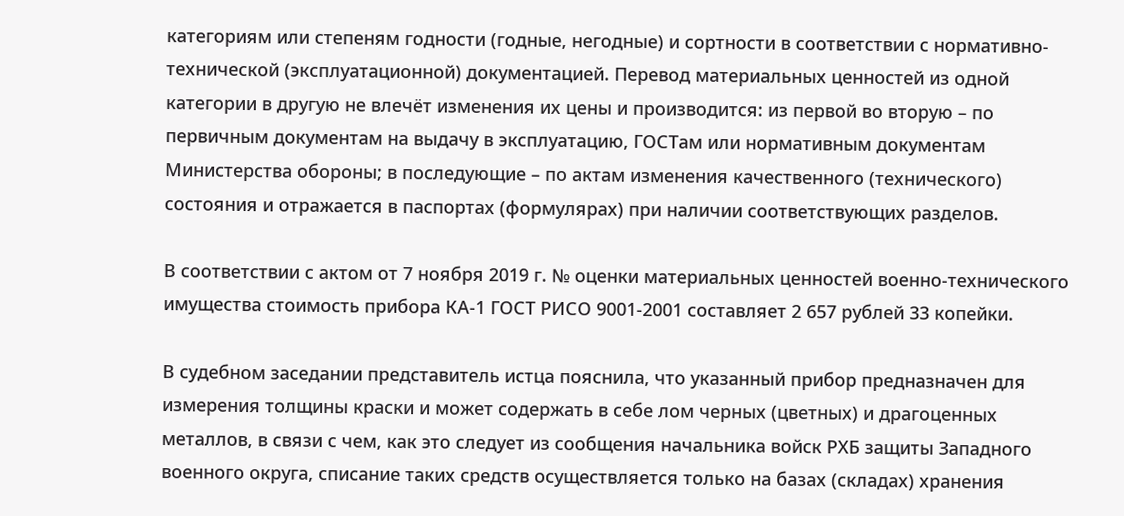категориям или степеням годности (годные, негодные) и сортности в соответствии с нормативно-технической (эксплуатационной) документацией. Перевод материальных ценностей из одной категории в другую не влечёт изменения их цены и производится: из первой во вторую – по первичным документам на выдачу в эксплуатацию, ГОСТам или нормативным документам Министерства обороны; в последующие – по актам изменения качественного (технического) состояния и отражается в паспортах (формулярах) при наличии соответствующих разделов.

В соответствии с актом от 7 ноября 2019 г. № оценки материальных ценностей военно-технического имущества стоимость прибора КА-1 ГОСТ РИСО 9001-2001 составляет 2 657 рублей 33 копейки.

В судебном заседании представитель истца пояснила, что указанный прибор предназначен для измерения толщины краски и может содержать в себе лом черных (цветных) и драгоценных металлов, в связи с чем, как это следует из сообщения начальника войск РХБ защиты Западного военного округа, списание таких средств осуществляется только на базах (складах) хранения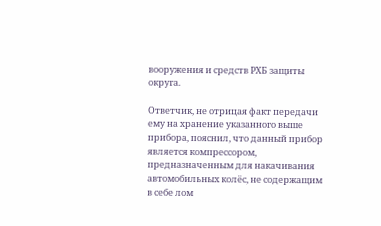вооружения и средств РХБ защиты округа.

Ответчик, не отрицая факт передачи ему на хранение указанного выше прибора, пояснил, что данный прибор является компрессором, предназначенным для накачивания автомобильных колёс, не содержащим в себе лом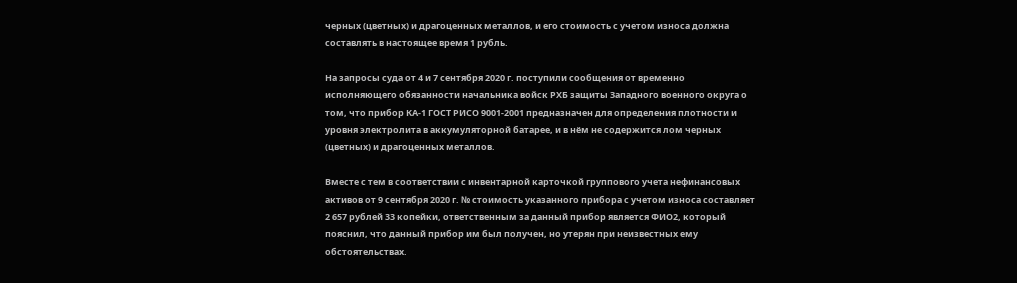черных (цветных) и драгоценных металлов, и его стоимость с учетом износа должна составлять в настоящее время 1 рубль.

На запросы суда от 4 и 7 сентября 2020 г. поступили сообщения от временно исполняющего обязанности начальника войск РХБ защиты Западного военного округа о том, что прибор КА-1 ГОСТ РИСО 9001-2001 предназначен для определения плотности и уровня электролита в аккумуляторной батарее, и в нём не содержится лом черных (цветных) и драгоценных металлов.

Вместе с тем в соответствии с инвентарной карточкой группового учета нефинансовых активов от 9 сентября 2020 г. № стоимость указанного прибора с учетом износа составляет 2 657 рублей 33 копейки, ответственным за данный прибор является ФИО2, который пояснил, что данный прибор им был получен, но утерян при неизвестных ему обстоятельствах.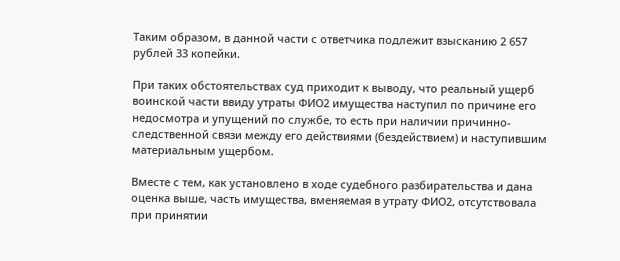Таким образом, в данной части с ответчика подлежит взысканию 2 657 рублей 33 копейки.

При таких обстоятельствах суд приходит к выводу, что реальный ущерб воинской части ввиду утраты ФИО2 имущества наступил по причине его недосмотра и упущений по службе, то есть при наличии причинно-следственной связи между его действиями (бездействием) и наступившим материальным ущербом.

Вместе с тем, как установлено в ходе судебного разбирательства и дана оценка выше, часть имущества, вменяемая в утрату ФИО2, отсутствовала при принятии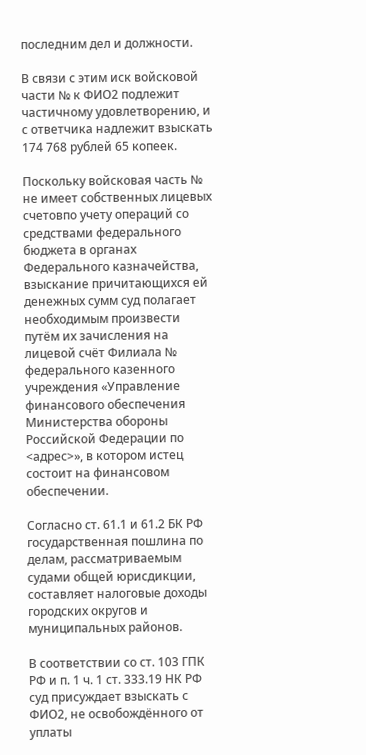последним дел и должности.

В связи с этим иск войсковой части № к ФИО2 подлежит частичному удовлетворению, и с ответчика надлежит взыскать 174 768 рублей 65 копеек.

Поскольку войсковая часть № не имеет собственных лицевых счетовпо учету операций со средствами федерального бюджета в органах Федерального казначейства, взыскание причитающихся ей денежных сумм суд полагает необходимым произвести путём их зачисления на лицевой счёт Филиала № федерального казенного учреждения «Управление финансового обеспечения Министерства обороны Российской Федерации по <адрес>», в котором истец состоит на финансовом обеспечении.

Согласно ст. 61.1 и 61.2 БК РФ государственная пошлина по делам, рассматриваемым судами общей юрисдикции, составляет налоговые доходы городских округов и муниципальных районов.

В соответствии со ст. 103 ГПК РФ и п. 1 ч. 1 ст. 333.19 НК РФ суд присуждает взыскать с ФИО2, не освобождённого от уплаты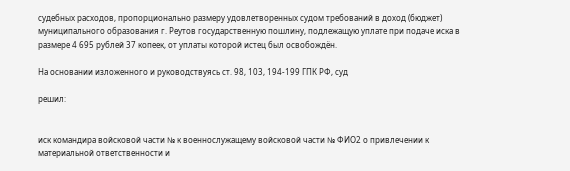судебных расходов, пропорционально размеру удовлетворенных судом требований в доход (бюджет) муниципального образования г. Реутов государственную пошлину, подлежащую уплате при подаче иска в размере 4 695 рублей 37 копеек, от уплаты которой истец был освобождён.

На основании изложенного и руководствуясь ст. 98, 103, 194-199 ГПК РФ, суд

решил:


иск командира войсковой части № к военнослужащему войсковой части № ФИО2 о привлечении к материальной ответственности и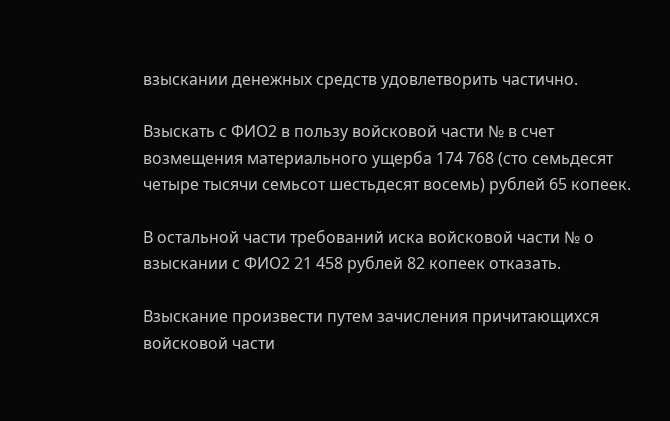взыскании денежных средств удовлетворить частично.

Взыскать с ФИО2 в пользу войсковой части № в счет возмещения материального ущерба 174 768 (сто семьдесят четыре тысячи семьсот шестьдесят восемь) рублей 65 копеек.

В остальной части требований иска войсковой части № о взыскании с ФИО2 21 458 рублей 82 копеек отказать.

Взыскание произвести путем зачисления причитающихся войсковой части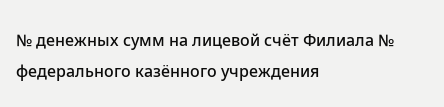№ денежных сумм на лицевой счёт Филиала № федерального казённого учреждения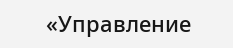«Управление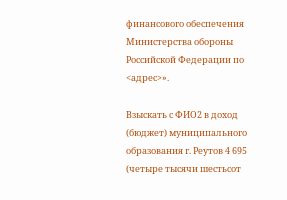финансового обеспечения Министерства обороны Российской Федерации по <адрес>».

Взыскать с ФИО2 в доход (бюджет) муниципального образования г. Реутов 4 695 (четыре тысячи шестьсот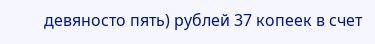девяносто пять) рублей 37 копеек в счет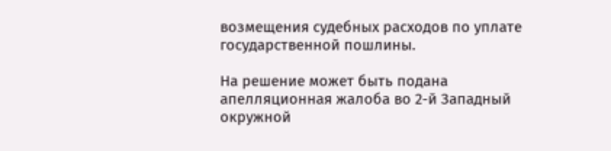возмещения судебных расходов по уплате государственной пошлины.

На решение может быть подана апелляционная жалоба во 2-й Западный окружной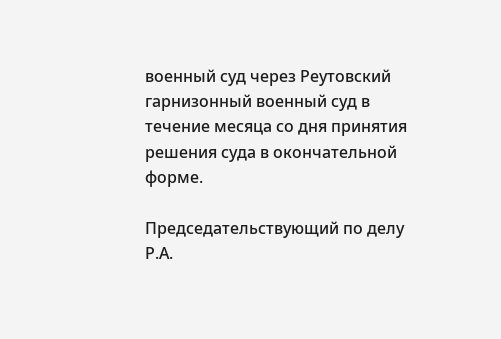военный суд через Реутовский гарнизонный военный суд в течение месяца со дня принятия решения суда в окончательной форме.

Председательствующий по делу Р.А.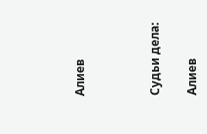Алиев



Судьи дела:

Алиев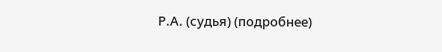Р.А. (судья) (подробнее)